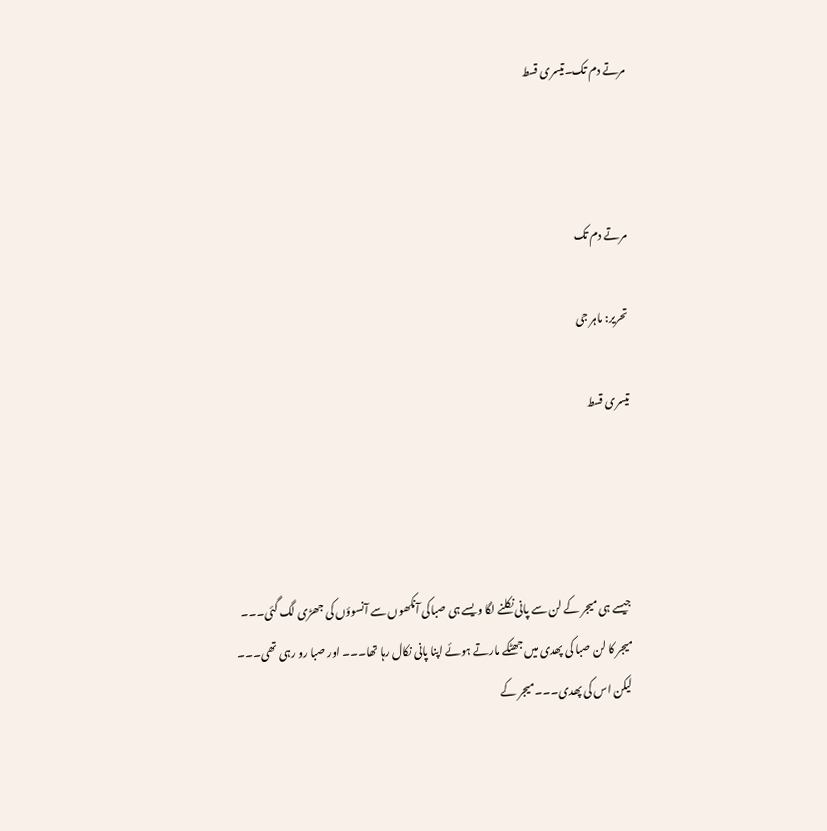مرتے دم تک۔تیسری قسط



مرتے دم تک

تحریر: ماہر جی

تیسری قسط




جیسے ہی میجر کے لن سے پانی نکلنے لگا ویسے ہی صباکی آنکھوں سے آنسوؤں کی جھڑی لگ گئی۔۔۔ میجر کا لن صبا کی پھدی میں جھٹکے مارتے ہوئے اپنا پانی نکال رہا تھا۔۔۔ اور صبا رو رہی تھی۔۔۔ لیکن اس کی پھدی۔۔۔میجر کے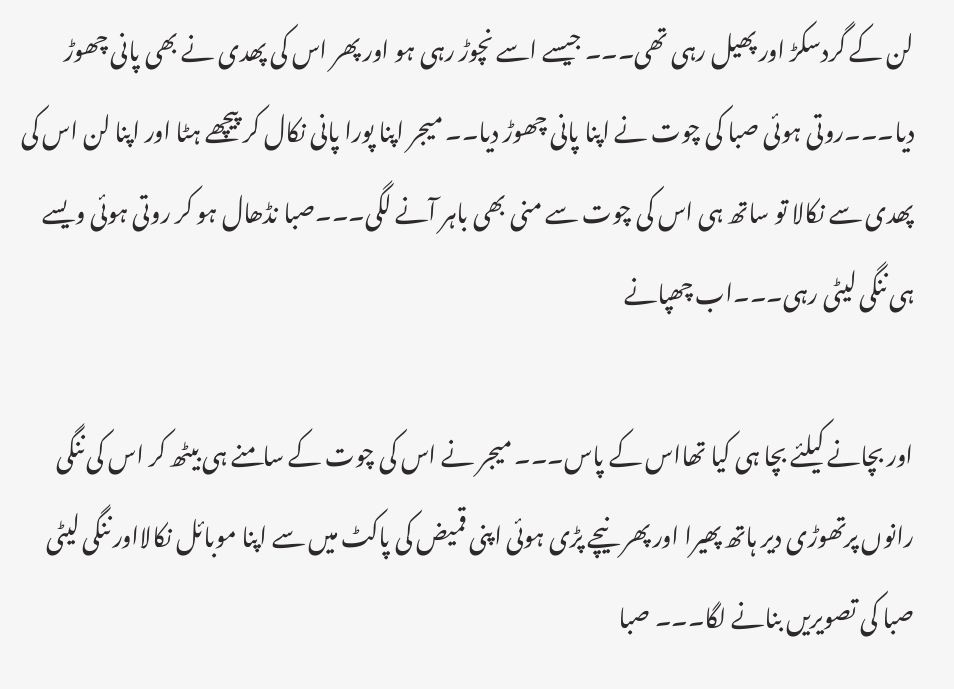لن کے گردسکڑ اور پھیل رہی تھی۔۔۔ جیسے اسے نچوڑ رہی ہو اور پھر اس کی پھدی نے بھی پانی چھوڑ دیا۔۔۔روتی ہوئی صبا کی چوت نے اپنا پانی چھوڑ دیا۔۔ میجر اپنا پورا پانی نکال کر پیچھے ہٹا اور اپنا لن اس کی پھدی سے نکالا تو ساتھ ہی اس کی چوت سے منی بھی باہر آنے لگی۔۔۔صبا نڈھال ہو کر روتی ہوئی ویسے ہی ننگی لیٹی رہی۔۔۔اب چھپانے

اور بچانے کیلئے بچا ہی کیا تھااس کے پاس۔۔۔ میجر نے اس کی چوت کے سامنے ہی بیٹھ کر اس کی ننگی رانوں پرتھوڑی دیر ہاتھ پھیرا اور پھر نیچے پڑی ہوئی اپنی قمیض کی پاکٹ میں سے اپنا موبائل نکالااور ننگی لیٹی صبا کی تصویریں بنانے لگا۔۔۔ صبا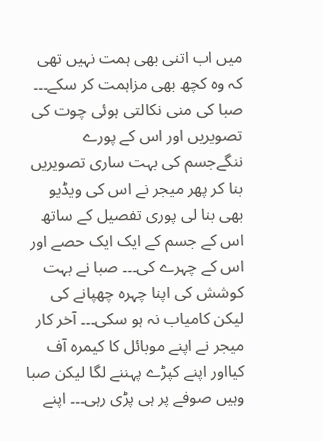میں اب اتنی بھی ہمت نہیں تھی کہ وہ کچھ بھی مزاہمت کر سکے۔۔۔ صبا کی منی نکالتی ہوئی چوت کی تصویریں اور اس کے پورے ننگےجسم کی بہت ساری تصویریں بنا کر پھر میجر نے اس کی ویڈیو بھی بنا لی پوری تفصیل کے ساتھ اس کے جسم کے ایک ایک حصے اور اس کے چہرے کی۔۔۔ صبا نے بہت کوشش کی اپنا چہرہ چھپانے کی لیکن کامیاب نہ ہو سکی۔۔۔ آخر کار میجر نے اپنے موبائل کا کیمرہ آف کیااور اپنے کپڑے پہننے لگا لیکن صبا وہیں صوفے پر ہی پڑی رہی۔۔۔ اپنے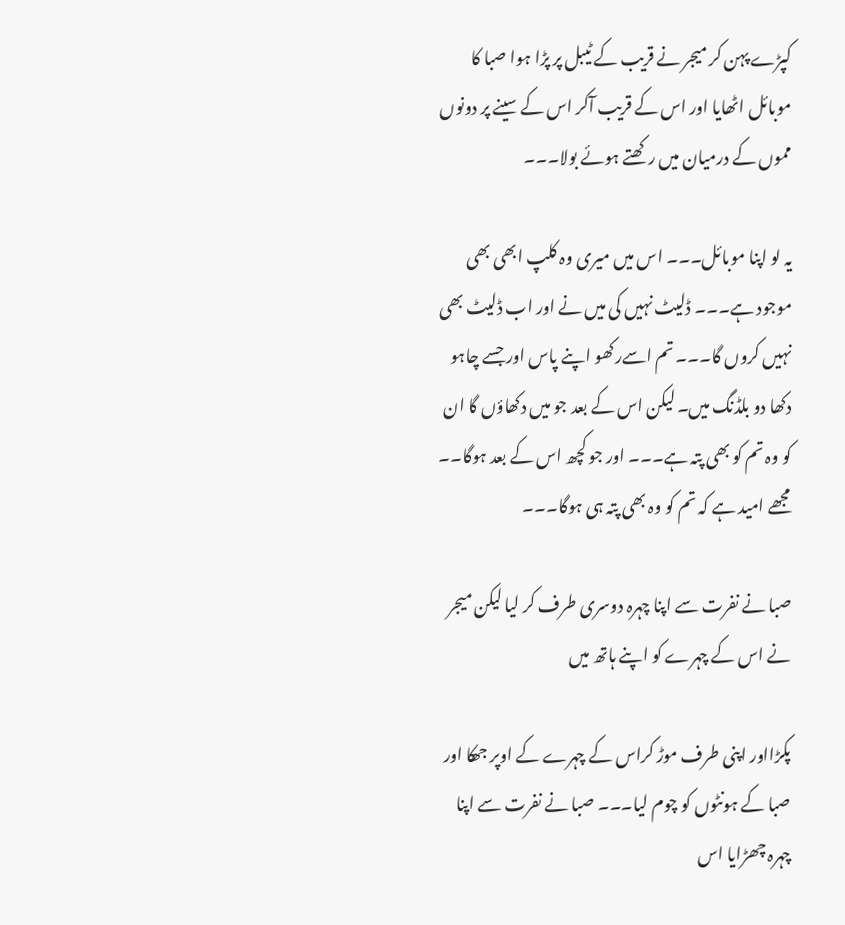کپڑے پہن کر میجر نے قریب کے ٹیبل پر پڑا ہوا صبا کا موبائل اٹھایا اور اس کے قریب آکر اس کے سینے پر دونوں مموں کے درمیان میں رکھتے ہوئے بولا۔۔۔

یہ لو اپنا موبائل۔۔۔ اس میں میری وہ کلپ ابھی بھی موجود ہے۔۔۔ ڈلیٹ نہیں کی میں نے اور اب ڈلیٹ بھی نہیں کروں گا۔۔۔ تم اسےرکھو اپنے پاس اور جسے چاہو دکھا دو بلڈنگ میں۔ لیکن اس کے بعد جو میں دکھاؤں گا ان کو وہ تم کو بھی پتہ ہے۔۔۔ اور جو کچھ اس کے بعد ہوگا۔۔ مجھے امید ہے کہ تم کو وہ بھی پتہ ہی ہوگا۔۔۔

صبا نے نفرت سے اپنا چہرہ دوسری طرف کر لیا لیکن میجر نے اس کے چہرے کو اپنے ہاتھ میں

پکڑااور اپنی طرف موڑ کراس کے چہرے کے اوپر جھکا اور صبا کے ہونٹوں کو چوم لیا۔۔۔ صبا نے نفرت سے اپنا چہرہ چھڑایا اس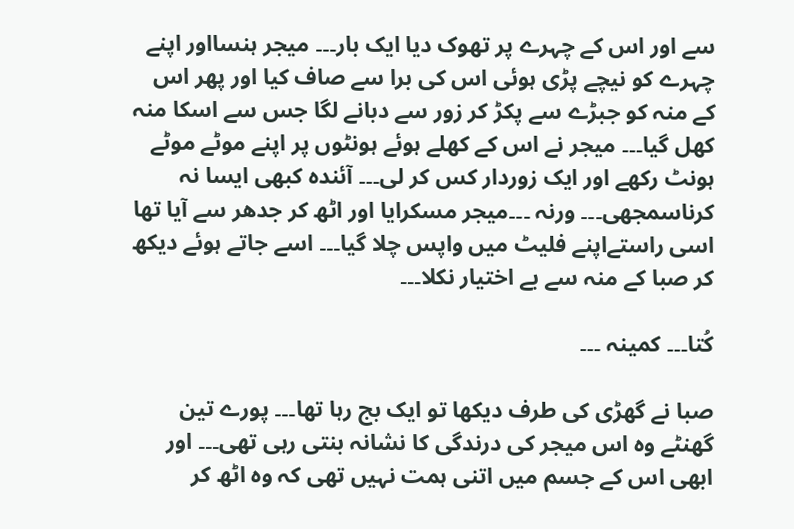سے اور اس کے چہرے پر تھوک دیا ایک بار۔۔۔ میجر ہنسااور اپنے چہرے کو نیچے پڑی ہوئی اس کی برا سے صاف کیا اور پھر اس کے منہ کو جبڑے سے پکڑ کر زور سے دبانے لگا جس سے اسکا منہ کھل گیا۔۔۔ میجر نے اس کے کھلے ہوئے ہونٹوں پر اپنے موٹے موٹے ہونٹ رکھے اور ایک زوردار کس کر لی۔۔۔ آئندہ کبھی ایسا نہ کرناسمجھی۔۔۔ ورنہ ۔۔۔میجر مسکرایا اور اٹھ کر جدھر سے آیا تھا اسی راستےاپنے فلیٹ میں واپس چلا گیا۔۔۔ اسے جاتے ہوئے دیکھ کر صبا کے منہ سے بے اختیار نکلا۔۔۔

کُتا۔۔۔ کمینہ ۔۔۔

صبا نے گھڑی کی طرف دیکھا تو ایک بج رہا تھا۔۔۔ پورے تین گھنٹے وہ اس میجر کی درندگی کا نشانہ بنتی رہی تھی۔۔۔ اور ابھی اس کے جسم میں اتنی ہمت نہیں تھی کہ وہ اٹھ کر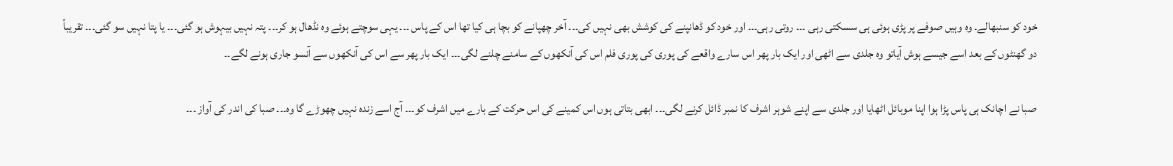خود کو سنبھالے۔ وہ وہیں صوفے پر پڑی ہوئی ہی سسکتی رہی ۔۔۔ روتی رہی۔۔۔ اور خود کو ڈھانپنے کی کوشش بھی نہیں کی۔۔۔ آخر چھپانے کو بچا ہی کیا تھا اس کے پاس ۔۔۔ یہی سوچتے ہوئے وہ نڈھال ہو کر۔۔۔ پتہ نہیں بیہوش ہو گئی۔۔۔ یا پتا نہیں سو گئی۔۔۔ تقریباً دو گھنٹوں کے بعد اسے جیسے ہوش آیاتو وہ جلدی سے اٹھی اور ایک بار پھر اس سارے واقعے کی پوری کی پوری فلم اس کی آنکھوں کے سامنے چلنے لگی۔۔۔ ایک بار پھر سے اس کی آنکھوں سے آنسو جاری ہونے لگے۔۔

صبا نے اچانک ہی پاس پڑا ہوا اپنا موبائل اٹھایا اور جلدی سے اپنے شوہر اشرف کا نمبر ڈائل کرنے لگی۔۔۔ ابھی بتاتی ہوں اس کمینے کی اس حرکت کے بارے میں اشرف کو۔۔۔ آج اسے زندہ نہیں چھوڑے گا وہ۔۔۔ صبا کی اندر کی آواز ۔۔۔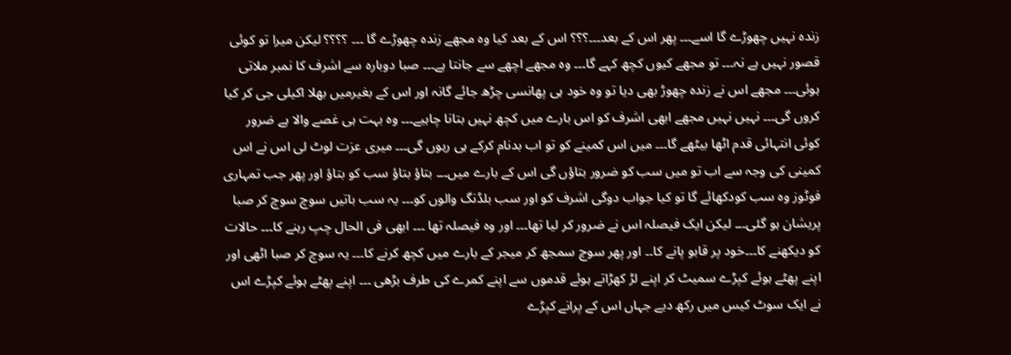زندہ نہیں چھوڑے گا اسے۔۔۔ پھر اس کے بعد۔۔۔؟؟؟ اس کے بعد کیا وہ مجھے زندہ چھوڑے گا ۔۔۔ ؟؟؟؟ لیکن میرا تو کوئی قصور نہیں ہے نہ۔۔۔ تو مجھے کیوں کچھ کہے گا۔۔۔ وہ مجھے اچھے سے جانتا ہے۔۔۔ صبا دوبارہ سے اشرف کا نمبر ملاتی ہوئی۔۔۔ مجھے اس نے زندہ چھوڑ بھی دیا تو وہ خود ہی پھانسی چڑھ جائے گانہ اور اس کے بغیرمیں بھلا اکیلی جی کر کیا کروں گی۔۔۔ نہیں نہیں مجھے ابھی اشرف کو اس بارے میں کچھ نہیں بتانا چاہیے۔۔۔ وہ بہت ہی غصے والا ہے ضرور کوئی انتہائی قدم اٹھا بیٹھے گا۔۔۔ میں اس کمینے کو تو اب بدنام کرکے ہی رہوں گی۔۔۔ میری عزت لوٹ لی اس نے اس کمینی کی وجہ سے اب تو میں سب کو ضرور بتاؤں گی اس کے بارے میں۔۔۔ بتاؤ بتاؤ سب کو بتاؤ اور پھر جب تمہاری فوٹوز وہ سب کودکھائے گا تو کیا جواب دوگی اشرف کو اور سب بلڈنگ والوں کو۔۔۔ یہ سب باتیں سوچ سوچ کر صبا پریشان ہو گئی۔۔۔ لیکن ایک فیصلہ اس نے ضرور کر لیا تھا۔۔۔ اور وہ فیصلہ تھا ۔۔۔ ابھی فی الحال چپ رہنے کا۔۔۔ حالات کو دیکھنے کا۔۔۔خود پر قابو پانے کا۔۔ اور پھر سوچ سمجھ کر میجر کے بارے میں کچھ کرنے کا۔۔۔ یہ سوچ کر صبا اٹھی اور اپنے پھٹے ہوئے کپڑے سمیٹ کر اپنے لڑ کھڑاتے ہوئے قدموں سے اپنے کمرے کی طرف بڑھی ۔۔۔ اپنے پھٹے ہوئے کپڑے اس نے ایک سوٹ کیس میں رکھ دیے جہاں اس کے پرانے کپڑے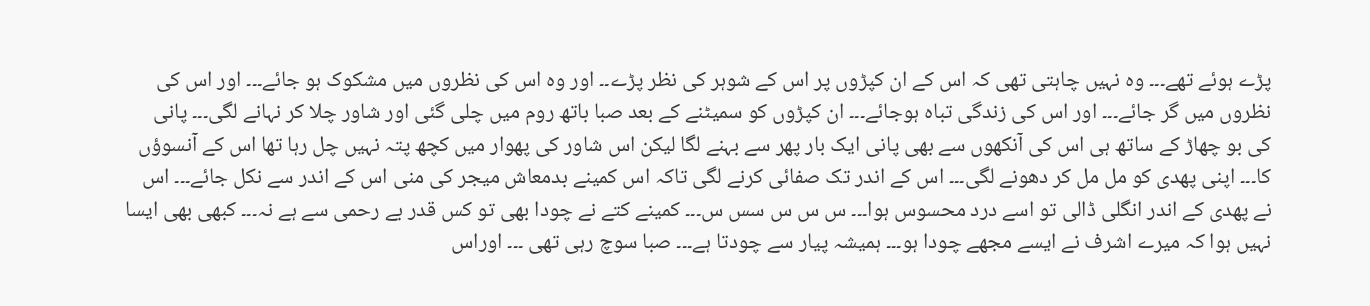پڑے ہوئے تھے۔۔۔ وہ نہیں چاہتی تھی کہ اس کے ان کپڑوں پر اس کے شوہر کی نظر پڑے۔۔ اور وہ اس کی نظروں میں مشکوک ہو جائے۔۔۔ اور اس کی نظروں میں گر جائے۔۔۔ اور اس کی زندگی تباہ ہوجائے۔۔۔ ان کپڑوں کو سمیٹنے کے بعد صبا باتھ روم میں چلی گئی اور شاور چلا کر نہانے لگی۔۔۔ پانی کی بو چھاڑ کے ساتھ ہی اس کی آنکھوں سے بھی پانی ایک بار پھر سے بہنے لگا لیکن اس شاور کی پھوار میں کچھ پتہ نہیں چل رہا تھا اس کے آنسوؤں کا۔۔۔ اپنی پھدی کو مل مل کر دھونے لگی۔۔۔ اس کے اندر تک صفائی کرنے لگی تاکہ اس کمینے بدمعاش میجر کی منی اس کے اندر سے نکل جائے۔۔۔ اس نے پھدی کے اندر انگلی ڈالی تو اسے درد محسوس ہوا۔۔۔ س س س سس س۔۔۔ کمینے کتے نے چودا بھی تو کس قدر بے رحمی سے ہے نہ۔۔۔ کبھی بھی ایسا نہیں ہوا کہ میرے اشرف نے ایسے مجھے چودا ہو۔۔۔ ہمیشہ پیار سے چودتا ہے۔۔۔ صبا سوچ رہی تھی ۔۔۔ اوراس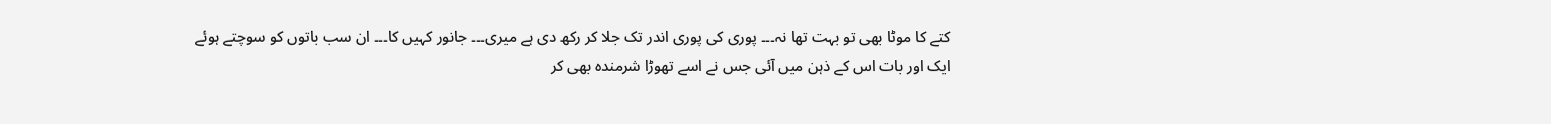کتے کا موٹا بھی تو بہت تھا نہ۔۔۔ پوری کی پوری اندر تک جلا کر رکھ دی ہے میری۔۔۔ جانور کہیں کا۔۔۔ ان سب باتوں کو سوچتے ہوئے ایک اور بات اس کے ذہن میں آئی جس نے اسے تھوڑا شرمندہ بھی کر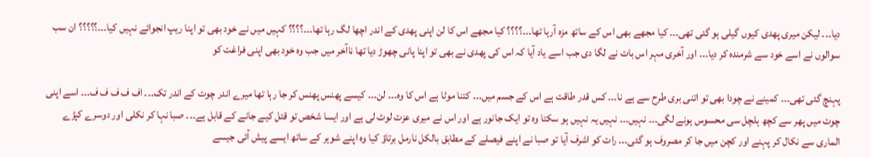دیا۔۔۔ لیکن میری پھدی کیوں گیلی ہو گئی تھی۔۔۔ کیا مجھے بھی اس کے ساتھ مزہ آرہا تھا۔۔۔؟؟؟؟ کیا مجھے اس کا لن اپنی پھدی کے اندر اچھا لگ رہا تھا۔۔۔؟؟؟؟ کہیں میں نے خود بھی تو اپنا ریپ انجوائے نہیں کیا۔۔۔؟؟؟؟؟ ان سب سوالوں نے اسے خود سے شرمندہ کر دیا۔۔۔ اور آخری مہر اس بات نے لگا دی جب اسے یاد آیا کہ اس کی پھدی نے بھی تو اپنا پانی چھوڑ دیا تھا ناآخر میں جب وہ خود بھی اپنی فراغت کو

پہنچ گئی تھی۔۔۔ کمینے نے چودا بھی تو اتنی بری طرح سے ہے نا۔۔۔ کس قدر طاقت ہے اس کے جسم میں۔۔۔ کتنا موٹا ہے اس کا وہ۔۔۔ لن۔۔۔ کیسے پھنس پھنس کر جا رہا تھا میرے اندر چوت کے اندر تک۔۔۔ اف ف ف ف ف۔۔۔ اسے اپنی چوت میں پھر سے کچھ ہلچل سی محسوس ہونے لگی۔۔۔ نہیں۔۔۔ نہیں یہ نہیں ہو سکتا وہ تو ایک جانور ہے اور اس نے میری عزت لوٹ لی ہے اور ایسا شخص تو قتل کیے جانے کے قابل ہے۔۔۔ صبا نہا کر نکلی اور دوسرے کپڑے الماری سے نکال کر پہنے اور کچن میں جا کر مصروف ہو گئی۔۔۔ رات کو اشرف آیا تو صبا نے اپنے فیصلے کے مطابق بالکل نارمل برتاؤ کیا وہ اپنے شوہر کے ساتھ ایسے پیش آئی جیسے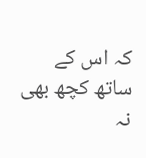کہ اس کے ساتھ کچھ بھی نہ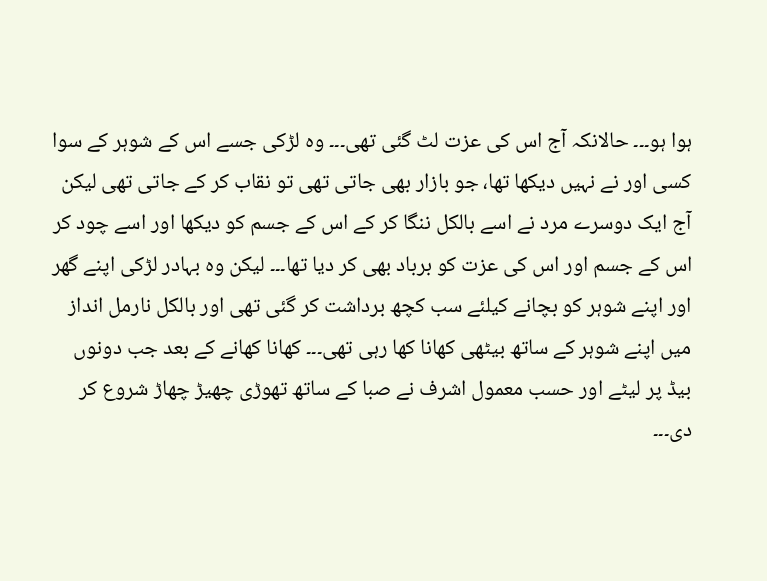ہوا ہو۔۔۔ حالانکہ آج اس کی عزت لٹ گئی تھی۔۔۔ وہ لڑکی جسے اس کے شوہر کے سوا کسی اور نے نہیں دیکھا تھا، جو بازار بھی جاتی تھی تو نقاب کر کے جاتی تھی لیکن آج ایک دوسرے مرد نے اسے بالکل ننگا کر کے اس کے جسم کو دیکھا اور اسے چود کر اس کے جسم اور اس کی عزت کو برباد بھی کر دیا تھا۔۔۔ لیکن وہ بہادر لڑکی اپنے گھر اور اپنے شوہر کو بچانے کیلئے سب کچھ برداشت کر گئی تھی اور بالکل نارمل انداز میں اپنے شوہر کے ساتھ بیٹھی کھانا کھا رہی تھی۔۔۔ کھانا کھانے کے بعد جب دونوں بیڈ پر لیٹے اور حسب معمول اشرف نے صبا کے ساتھ تھوڑی چھیڑ چھاڑ شروع کر دی۔۔۔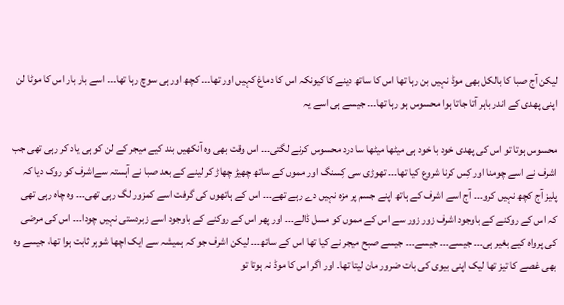لیکن آج صبا کا بالکل بھی موڈ نہیں بن رہا تھا اس کا ساتھ دینے کا کیونکہ اس کا دماغ کہیں اور تھا۔۔۔ کچھ اور ہی سوچ رہا تھا۔۔۔ اسے بار بار اس کا موٹا لن اپنی پھدی کے اندر باہر آتا جاتا ہوا محسوس ہو رہا تھا۔۔۔ جیسے ہی اسے یہ

محسوس ہوتا تو اس کی پھدی خود با خود ہی میٹھا میٹھا سا درد محسوس کرنے لگتی۔۔۔ اس وقت بھی وہ آنکھیں بند کیے میجر کے لن کو ہی یاد کر رہی تھی جب اشرف نے اسے چومنا اور کِس کرنا شروع کیا تھا۔۔۔ تھوڑی سی کِسنگ اور مموں کے ساتھ چھیڑ چھاڑ کر لینے کے بعد صبا نے آہستہ سےاشرف کو روک دیا کہ پلیز آج کچھ نہیں کرو۔۔۔ آج اسے اشرف کے ہاتھ اپنے جسم پر مزہ نہیں دے رہے تھے۔۔۔ اس کے ہاتھوں کی گرفت اسے کمزور لگ رہی تھی۔۔۔ وہ چاہ رہی تھی کہ اس کے روکنے کے باوجود اشرف زور زور سے اس کے مموں کو مسل ڈالے۔۔۔ اور پھر اس کے روکنے کے باوجود اسے زبردستی نہیں چودا۔۔۔ اس کی مرضی کی پرواہ کیے بغیر ہی۔۔۔ جیسے۔۔۔ جیسے۔۔۔ جیسے صبح میجر نے کیا تھا اس کے ساتھ۔۔۔ لیکن اشرف جو کہ ہمیشہ سے ایک اچھا شوہر ثابت ہوا تھا، جیسے وہ بھی غصے کا تیز تھا لیک اپنی بیوی کی بات ضرور مان لیتا تھا۔ اور اگر اس کا موڈ نہ ہوتا تو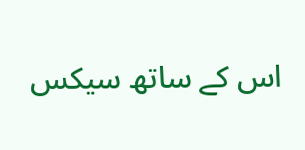اس کے ساتھ سیکس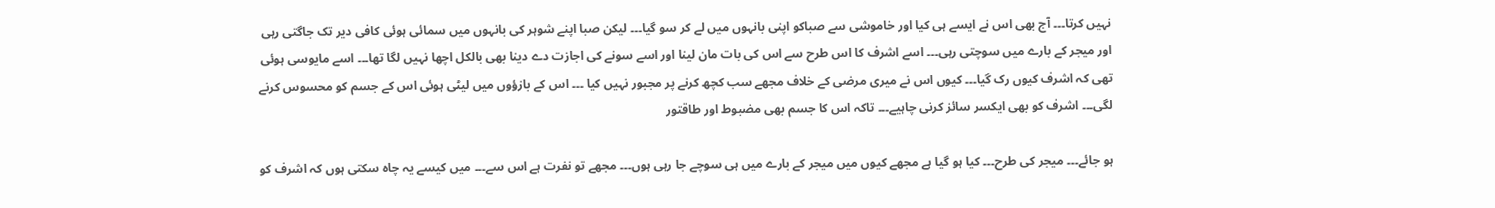نہیں کرتا۔۔۔ آج بھی اس نے ایسے ہی کیا اور خاموشی سے صباکو اپنی بانہوں میں لے کر سو گیا۔۔۔ لیکن صبا اپنے شوہر کی بانہوں میں سمائی ہوئی کافی دیر تک جاگتی رہی اور میجر کے بارے میں سوچتی رہی۔۔۔ اسے اشرف کا اس طرح سے اس کی بات مان لینا اور اسے سونے کی اجازت دے دینا بھی بالکل اچھا نہیں لگا تھا۔۔۔ اسے مایوسی ہوئی تھی کہ اشرف کیوں رک گیا۔۔۔ کیوں اس نے میری مرضی کے خلاف مجھے سب کچھ کرنے پر مجبور نہیں کیا ۔۔۔ اس کے بازؤوں میں لیٹی ہوئی اس کے جسم کو محسوس کرنے لگی۔۔۔ اشرف کو بھی ایکسر سائز کرنی چاہیے۔۔۔ تاکہ اس کا جسم بھی مضبوط اور طاقتور

ہو جائے۔۔۔ میجر کی طرح۔۔۔ کیا ہو گیا ہے مجھے کیوں میں میجر کے بارے میں ہی سوچے جا رہی ہوں۔۔۔ مجھے تو نفرت ہے اس سے۔۔۔ میں کیسے یہ چاہ سکتی ہوں کہ اشرف کو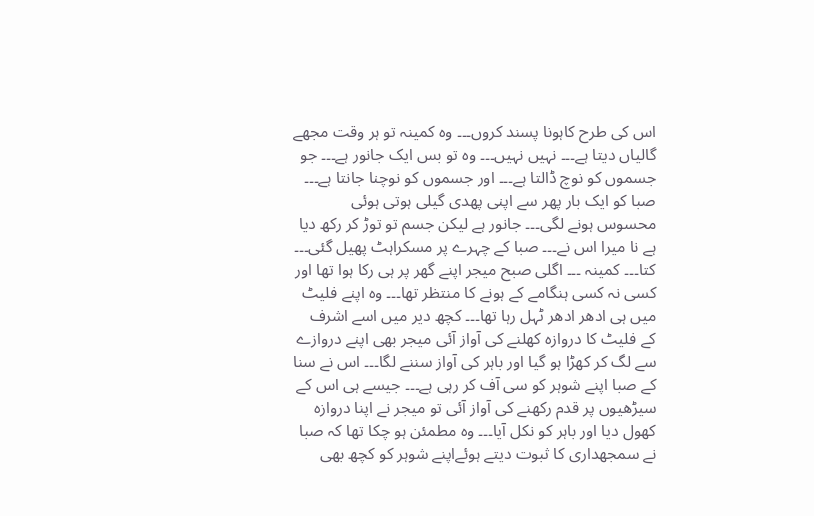اس کی طرح کاہونا پسند کروں۔۔۔ وہ کمینہ تو ہر وقت مجھے گالیاں دیتا ہے۔۔۔ نہیں نہیں۔۔۔ وہ تو بس ایک جانور ہے۔۔۔ جو جسموں کو نوچ ڈالتا ہے۔۔۔ اور جسموں کو نوچنا جانتا ہے۔۔۔ صبا کو ایک بار پھر سے اپنی پھدی گیلی ہوتی ہوئی محسوس ہونے لگی۔۔۔ جانور ہے لیکن جسم تو توڑ کر رکھ دیا ہے نا میرا اس نے۔۔۔ صبا کے چہرے پر مسکراہٹ پھیل گئی۔۔۔ کتا۔۔۔ کمینہ ۔۔۔ اگلی صبح میجر اپنے گھر پر ہی رکا ہوا تھا اور کسی نہ کسی ہنگامے کے ہونے کا منتظر تھا۔۔۔ وہ اپنے فلیٹ میں ہی ادھر ادھر ٹہل رہا تھا۔۔۔ کچھ دیر میں اسے اشرف کے فلیٹ کا دروازہ کھلنے کی آواز آئی میجر بھی اپنے دروازے سے لگ کر کھڑا ہو گیا اور باہر کی آواز سننے لگا۔۔۔ اس نے سنا کے صبا اپنے شوہر کو سی آف کر رہی ہے۔۔۔ جیسے ہی اس کے سیڑھیوں پر قدم رکھنے کی آواز آئی تو میجر نے اپنا دروازہ کھول دیا اور باہر کو نکل آیا۔۔۔ وہ مطمئن ہو چکا تھا کہ صبا نے سمجھداری کا ثبوت دیتے ہوئےاپنے شوہر کو کچھ بھی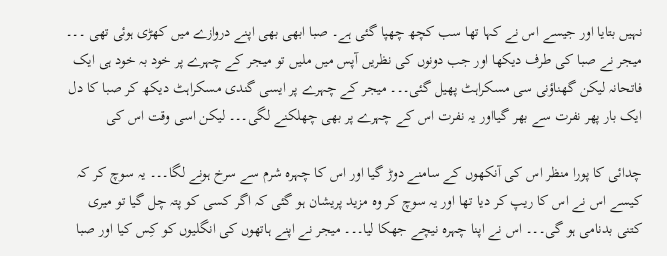نہیں بتایا اور جیسے اس نے کہا تھا سب کچھ چھپا گئی ہے۔ صبا ابھی بھی اپنے دروازے میں کھڑی ہوئی تھی ۔۔۔ میجر نے صبا کی طرف دیکھا اور جب دونوں کی نظریں آپس میں ملیں تو میجر کے چہرے پر خود بہ خود ہی ایک فاتحانہ لیکن گھناؤنی سی مسکراہٹ پھیل گئی۔۔۔ میجر کے چہرے پر ایسی گندی مسکراہٹ دیکھ کر صبا کا دل ایک بار پھر نفرت سے بھر گیااور یہ نفرت اس کے چہرے پر بھی چھلکنے لگی۔۔۔ لیکن اسی وقت اس کی

چدائی کا پورا منظر اس کی آنکھوں کے سامنے دوڑ گیا اور اس کا چہرہ شرم سے سرخ ہونے لگا۔۔۔ یہ سوچ کر کہ کیسے اس نے اس کا ریپ کر دیا تھا اور یہ سوچ کر وہ مزید پریشان ہو گئی کہ اگر کسی کو پتہ چل گیا تو میری کتنی بدنامی ہو گی۔۔۔ اس نے اپنا چہرہ نیچے جھکا لیا۔۔۔ میجر نے اپنے ہاتھوں کی انگلیوں کو کِس کیا اور صبا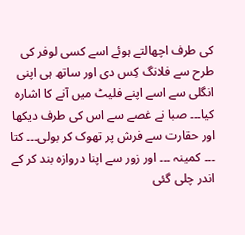کی طرف اچھالتے ہوئے اسے کسی لوفر کی طرح سے فلانگ کِس دی اور ساتھ ہی اپنی انگلی سے اسے اپنے فلیٹ میں آنے کا اشارہ کیا۔۔۔ صبا نے غصے سے اس کی طرف دیکھا اور حقارت سے فرش پر تھوک کر بولی۔۔۔ کتا ۔۔۔ کمینہ ۔۔۔ اور زور سے اپنا دروازہ بند کر کے اندر چلی گئی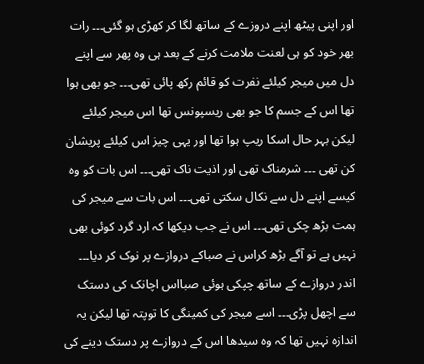اور اپنی پیٹھ اپنے دروزے کے ساتھ لگا کر کھڑی ہو گئی۔۔۔ رات بھر خود کو ہی لعنت ملامت کرنے کے بعد ہی وہ پھر سے اپنے دل میں میجر کیلئے نفرت کو قائم رکھ پائی تھی۔۔۔ جو بھی ہوا تھا اس کے جسم کا جو بھی ریسپونس تھا اس میجر کیلئے لیکن بہر حال اسکا ریپ ہوا تھا اور یہی چیز اس کیلئے پریشان کن تھی ۔۔۔ شرمناک تھی اور اذیت ناک تھی۔۔۔ اس بات کو وہ کیسے اپنے دل سے نکال سکتی تھی۔۔۔ اس بات سے میجر کی ہمت بڑھ چکی تھی۔۔۔ اس نے جب دیکھا کہ ارد گرد کوئی بھی نہیں ہے تو آگے بڑھ کراس نے صباکے دروازے پر نوک کر دیا۔۔۔ اندر دروازے کے ساتھ چپکی ہوئی صبااس اچانک کی دستک سے اچھل پڑی۔۔۔ اسے میجر کی کمینگی کا توپتہ تھا لیکن یہ اندازہ نہیں تھا کہ وہ سیدھا اس کے دروازے پر دستک دینے کی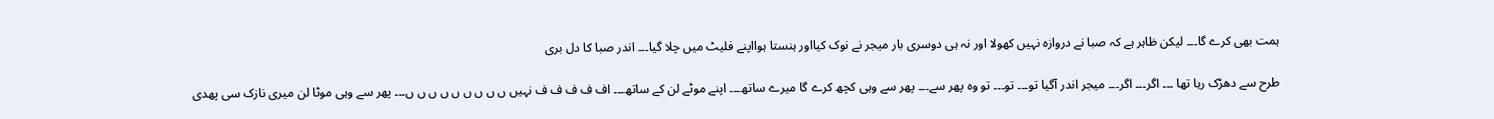ہمت بھی کرے گا۔۔۔ لیکن ظاہر ہے کہ صبا نے دروازہ نہیں کھولا اور نہ ہی دوسری بار میجر نے نوک کیااور ہنستا ہوااپنے فلیٹ میں چلا گیا۔۔۔ اندر صبا کا دل بری

طرح سے دھڑک رہا تھا ۔۔۔ اگر۔۔۔ اگر۔۔۔ میجر اندر آگیا تو۔۔۔ تو۔۔۔ تو وہ پھر سے۔۔۔ پھر سے وہی کچھ کرے گا میرے ساتھ۔۔۔ اپنے موٹے لن کے ساتھ۔۔۔ اف ف ف ف ف نہیں ں ں ں ں ں ں ں ں ں۔۔۔ پھر سے وہی موٹا لن میری نازک سی پھدی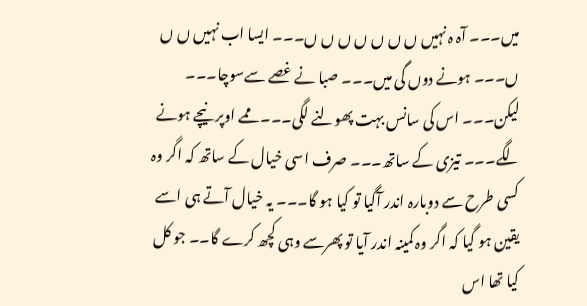میں۔۔۔ آہ ہ نہیں ں ں ں ں ں ں ں۔۔۔ ایسا اب نہیں ں ں ں۔۔۔ ہونے دوں گی میں۔۔۔ صبا نے غصے سےسوچا۔۔۔ لیکن۔۔۔ اس کی سانس بہت پھولنے لگی۔۔۔ ممے اوپر نیچے ہونے لگے۔۔۔ تیزی کے ساتھ۔۔۔ صرف اسی خیال کے ساتھ کہ اگر وہ کسی طرح سے دوبارہ اندر آگیا تو کیا ہو گا۔۔۔ یہ خیال آتے ہی اسے یقین ہو گیا کہ اگر وہ کمینہ اندر آیا تو پھرسے وہی کچھ کرے گا۔۔ جو کل کیا تھا اس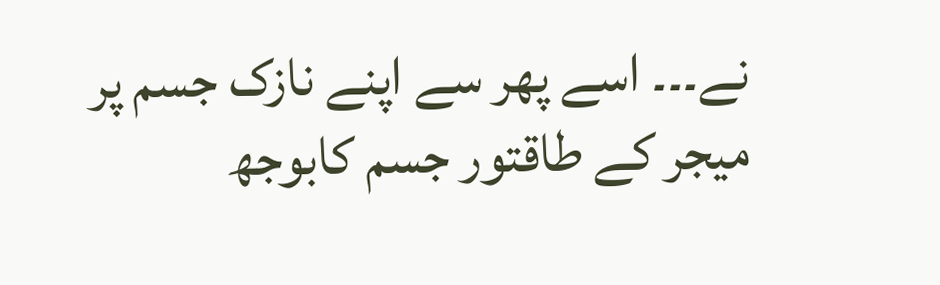نے۔۔۔ اسے پھر سے اپنے نازک جسم پر میجر کے طاقتور جسم کابوجھ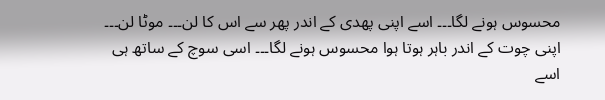محسوس ہونے لگا۔۔۔ اسے اپنی پھدی کے اندر پھر سے اس کا لن۔۔۔ موٹا لن۔۔۔ اپنی چوت کے اندر باہر ہوتا ہوا محسوس ہونے لگا۔۔۔ اسی سوچ کے ساتھ ہی اسے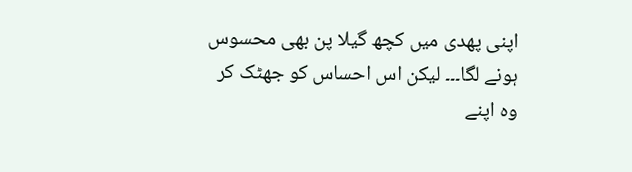اپنی پھدی میں کچھ گیلا پن بھی محسوس ہونے لگا۔۔۔ لیکن اس احساس کو جھٹک کر وہ اپنے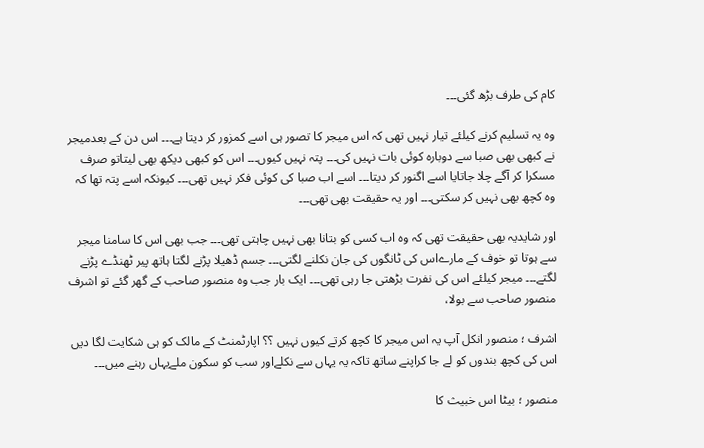کام کی طرف بڑھ گئی۔۔۔

وہ یہ تسلیم کرنے کیلئے تیار نہیں تھی کہ اس میجر کا تصور ہی اسے کمزور کر دیتا ہے۔۔۔ اس دن کے بعدمیجر نے کبھی بھی صبا سے دوبارہ کوئی بات نہیں کی۔۔۔ پتہ نہیں کیوں۔۔۔ اس کو کبھی دیکھ بھی لیتاتو صرف مسکرا کر آگے چلا جاتایا اسے اگنور کر دیتا۔۔۔ اسے اب صبا کی کوئی فکر نہیں تھی۔۔۔ کیونکہ اسے پتہ تھا کہ وہ کچھ بھی نہیں کر سکتی۔۔۔ اور یہ حقیقت بھی تھی۔۔۔

اور شایدیہ بھی حقیقت تھی کہ وہ اب کسی کو بتانا بھی نہیں چاہتی تھی۔۔۔ جب بھی اس کا سامنا میجر سے ہوتا تو خوف کے مارےاس کی ٹانگوں کی جان نکلنے لگتی۔۔۔ جسم ڈھیلا پڑنے لگتا ہاتھ پیر ٹھنڈے پڑنے لگتے۔۔۔ میجر کیلئے اس کی نفرت بڑھتی جا رہی تھی۔۔۔ ایک بار جب وہ منصور صاحب کے گھر گئے تو اشرف منصور صاحب سے بولا،

اشرف ؛ منصور انکل آپ یہ اس میجر کا کچھ کرتے کیوں نہیں ؟؟ اپارٹمنٹ کے مالک کو ہی شکایت لگا دیں اس کی کچھ بندوں کو لے جا کراپنے ساتھ تاکہ یہ یہاں سے نکلےاور سب کو سکون ملےیہاں رہنے میں۔۔۔

منصور ؛ بیٹا اس خبیث کا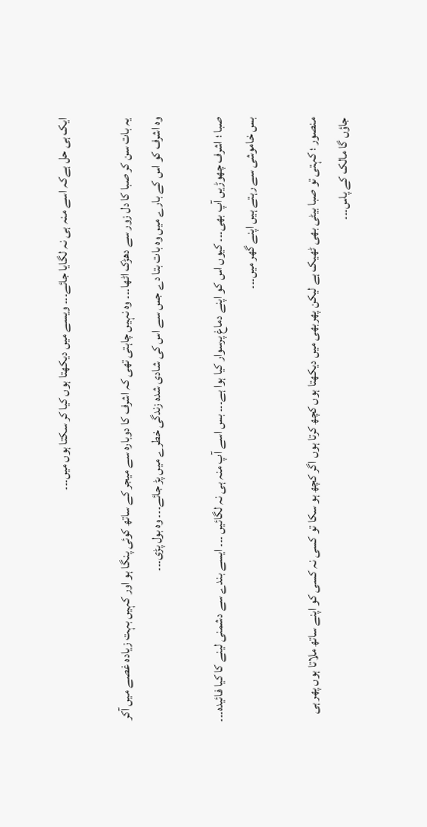ایک ہی حل ہےکہ اسے منہ ہی نہ لگایا جائے۔۔۔ ویسے میں دیکھتا ہوں کیا کر سکتا ہوں میں۔۔۔

یہ بات سن کر صبا کا دل زور سے دھڑک اٹھا۔۔۔ وہ نہیں چاہتی تھی کہ اشرف کا دوبارہ سے میجر کے ساتھ کوئی پنگا ہو اور کہیں بہت زیادہ غصے میں آکر وہ اشرف کو اس کے بارے میں وہ بات بتا دے جس سے اس کی شادی شدہ زندگی خطرے میں پڑ جائے۔۔۔ وہ بول پڑی۔۔۔

صبا ؛ اشرف چھوڑیں آپ بھی۔۔۔ کیوں اس کو اپنے دماغ پرسوار کیا ہوا ہے۔۔۔ بس اسے آپ منہ ہی نہ لگائیں ۔۔۔ ایسے بندے سے دشمنی لینے کا کیا فائیدہ۔۔۔ بس خاموشی سے رہتے ہیں اپنے گھر میں۔۔۔

منصور ؛ کہتی تو صبا بیٹی بھی ٹھیک ہے لیکن پھربھی میں دیکھتا ہوں کچھ کرتا ہوں اگر کچھ ہو سکا تو کسی نہ کسی کو اپنے ساتھ ملاتا ہوں پھر ہی جاؤں گا مالک کے پاس۔۔۔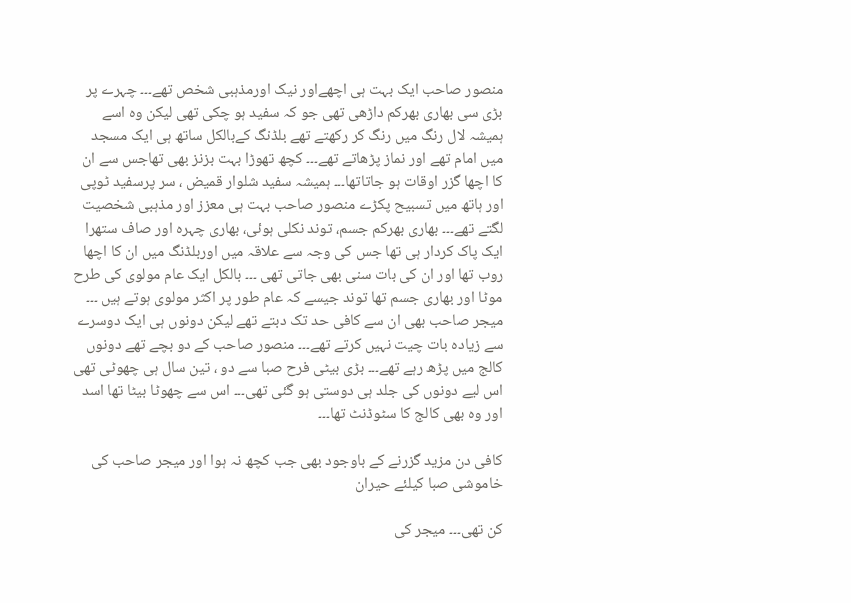منصور صاحب ایک بہت ہی اچھےاور نیک اورمذہبی شخص تھے۔۔۔ چہرے پر بڑی سی بھاری بھرکم داڑھی تھی جو کہ سفید ہو چکی تھی لیکن وہ اسے ہمیشہ لال رنگ میں رنگ کر رکھتے تھے بلڈنگ کےبالکل ساتھ ہی ایک مسجد میں امام تھے اور نماز پڑھاتے تھے۔۔۔ کچھ تھوڑا بہت بزنز بھی تھاجس سے ان کا اچھا گزر اوقات ہو جاتاتھا۔۔۔ ہمیشہ سفید شلوار قمیض ، سر پرسفید ٹوپی اور ہاتھ میں تسبیح پکڑے منصور صاحب بہت ہی معزز اور مذہبی شخصیت لگتے تھے۔۔۔ بھاری بھرکم جسم، توند نکلی ہوئی، بھاری چہرہ اور صاف ستھرا ایک پاک کردار ہی تھا جس کی وجہ سے علاقہ میں اوربلڈنگ میں ان کا اچھا روب تھا اور ان کی بات سنی بھی جاتی تھی ۔۔۔ بالکل ایک عام مولوی کی طرح موٹا اور بھاری جسم تھا توند جیسے کہ عام طور پر اکثر مولوی ہوتے ہیں ۔۔۔ میجر صاحب بھی ان سے کافی حد تک دبتے تھے لیکن دونوں ہی ایک دوسرے سے زیادہ بات چیت نہیں کرتے تھے۔۔۔ منصور صاحب کے دو بچے تھے دونوں کالج میں پڑھ رہے تھے۔۔۔ بڑی بیٹی فرح صبا سے دو ، تین سال ہی چھوٹی تھی اس لیے دونوں کی جلد ہی دوستی ہو گئی تھی۔۔۔ اس سے چھوٹا بیٹا تھا اسد اور وہ بھی کالج کا سٹوڈنٹ تھا۔۔۔

کافی دن مزید گزرنے کے باوجود بھی جب کچھ نہ ہوا اور میجر صاحب کی خاموشی صبا کیلئے حیران

کن تھی۔۔۔ میجر کی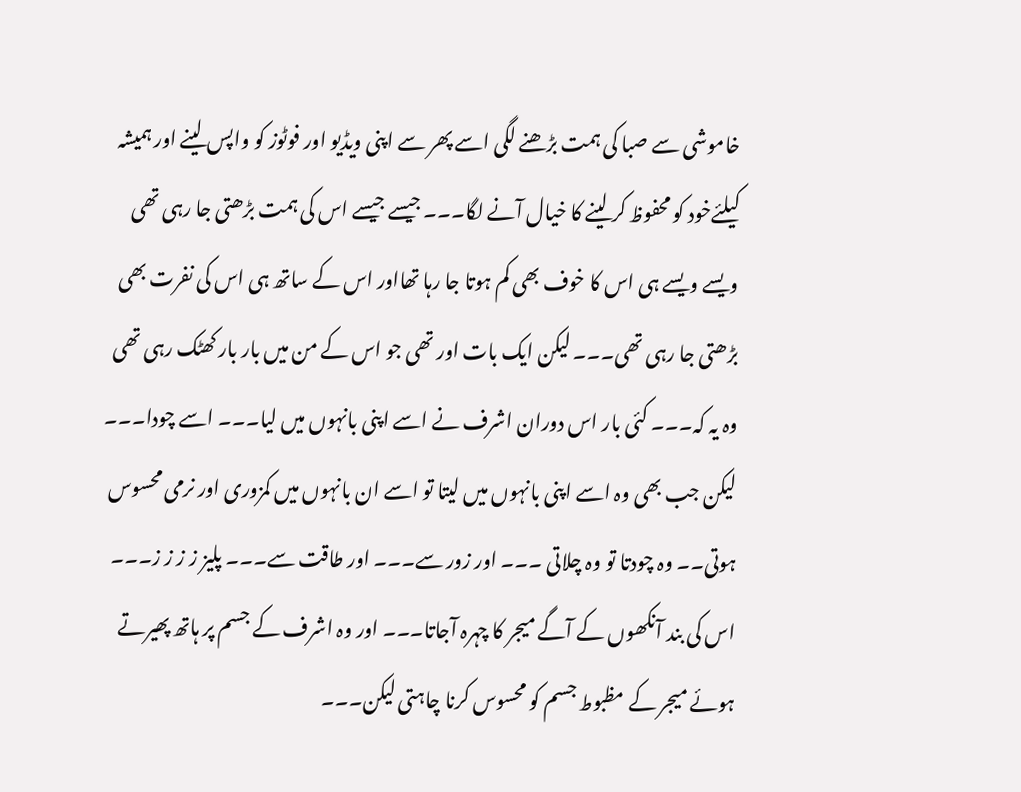خاموشی سے صبا کی ہمت بڑھنے لگی اسے پھر سے اپنی ویڈیو اور فوٹوز کو واپس لینے اور ہمیشہ کیلئےخود کو محفوظ کر لینے کا خیال آنے لگا۔۔۔ جیسے جیسے اس کی ہمت بڑھتی جا رہی تھی ویسے ویسے ہی اس کا خوف بھی کم ہوتا جا رہا تھااور اس کے ساتھ ہی اس کی نفرت بھی بڑھتی جا رہی تھی۔۔۔ لیکن ایک بات اور تھی جو اس کے من میں بار بار کھٹک رہی تھی وہ یہ کہ۔۔۔ کئی بار اس دوران اشرف نے اسے اپنی بانہوں میں لیا۔۔۔ اسے چودا۔۔۔ لیکن جب بھی وہ اسے اپنی بانہوں میں لیتا تو اسے ان بانہوں میں کمزوری اور نرمی محسوس ہوتی۔۔ وہ چودتا تو وہ چلاتی ۔۔۔ اور زور سے۔۔۔ اور طاقت سے۔۔۔ پلیز ز ز ز ز۔۔۔ اس کی بند آنکھوں کے آگے میجر کا چہرہ آجاتا۔۔۔ اور وہ اشرف کے جسم پر ہاتھ پھیرتے ہوئے میجر کے مظبوط جسم کو محسوس کرنا چاہتی لیکن۔۔۔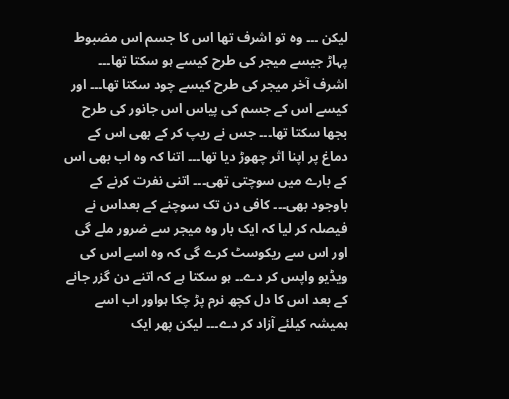لیکن ۔۔۔ وہ تو اشرف تھا اس کا جسم اس مضبوط پہاڑ جیسے میجر کی طرح کیسے ہو سکتا تھا۔۔۔ اشرف آخر میجر کی طرح کیسے چود سکتا تھا۔۔۔ اور کیسے اس کے جسم کی پیاس اس جانور کی طرح بجھا سکتا تھا۔۔۔ جس نے ریپ کر کے بھی اس کے دماغ پر اپنا اثر چھوڑ دیا تھا۔۔۔ اتنا کہ وہ اب بھی اس کے بارے میں سوچتی تھی۔۔۔ اتنی نفرت کرنے کے باوجود بھی۔۔۔ کافی دن تک سوچنے کے بعداس نے فیصلہ کر لیا کہ ایک بار وہ میجر سے ضرور ملے گی اور اس سے ریکوسٹ کرے گی کہ وہ اسے اس کی ویڈیو واپس کر دے۔۔ ہو سکتا ہے کہ اتنے دن گزر جانے کے بعد اس کا دل کچھ نرم پڑ چکا ہواور اب اسے ہمیشہ کیلئے آزاد کر دے۔۔۔ لیکن پھر ایک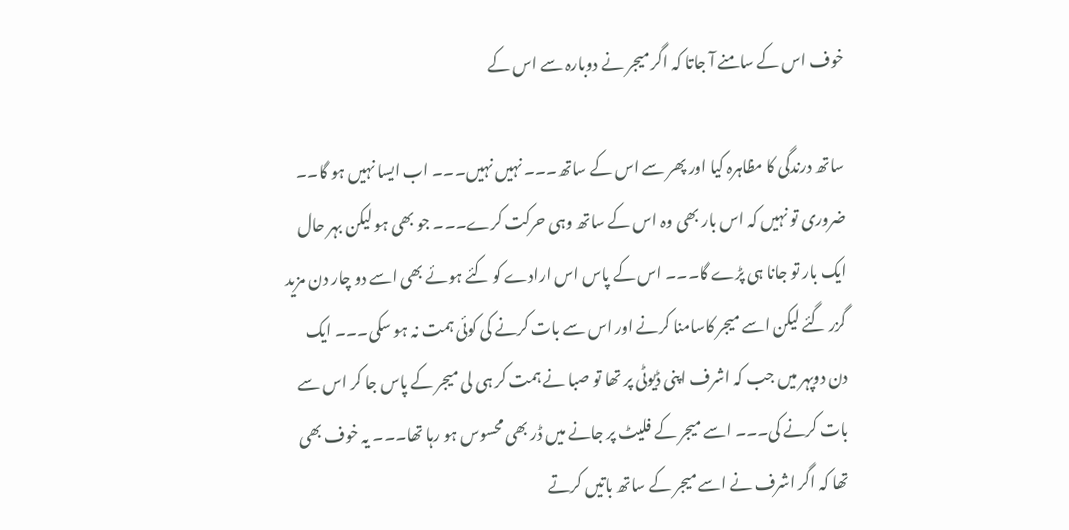خوف اس کے سامنے آ جاتا کہ اگر میجر نے دوبارہ سے اس کے

ساتھ درندگی کا مظاہرہ کیا اور پھر سے اس کے ساتھ۔۔۔ نہیں نہیں۔۔۔ اب ایسا نہیں ہو گا۔۔ ضروری تو نہیں کہ اس بار بھی وہ اس کے ساتھ وہی حرکت کرے۔۔۔ جو بھی ہو لیکن بہر حال ایک بار تو جانا ہی پڑے گا۔۔۔ اس کے پاس اس ارادے کو کئے ہوئے بھی اسے دو چار دن مزید گزر گئے لیکن اسے میجر کاسامنا کرنے اور اس سے بات کرنے کی کوئی ہمت نہ ہو سکی۔۔۔ ایک دن دوپہر میں جب کہ اشرف اپنی ڈیوٹی پر تھا تو صبا نے ہمت کر ہی لی میجر کے پاس جا کر اس سے بات کرنے کی۔۔۔ اسے میجر کے فلیٹ پر جانے میں ڈر بھی محسوس ہو رہا تھا۔۔۔ یہ خوف بھی تھا کہ اگر اشرف نے اسے میجر کے ساتھ باتیں کرتے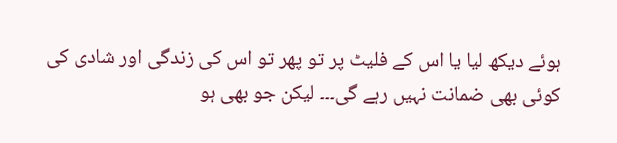ہوئے دیکھ لیا یا اس کے فلیٹ پر تو پھر تو اس کی زندگی اور شادی کی کوئی بھی ضمانت نہیں رہے گی۔۔۔ لیکن جو بھی ہو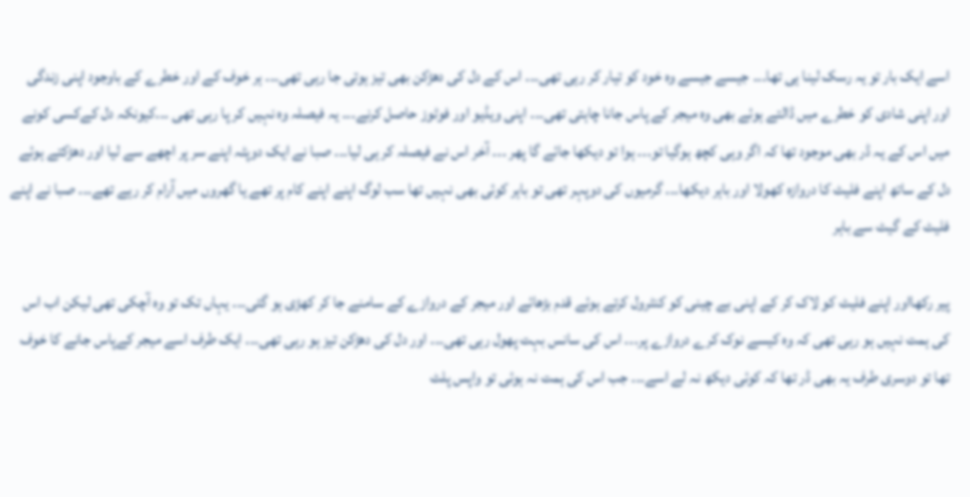اسے ایک بار تو یہ رسک لینا ہی تھا۔۔۔ جیسے جیسے وہ خود کو تیار کر رہی تھی۔۔۔ اس کے دل کی دھڑکن بھی تیز ہوتی جا رہی تھی۔۔۔ ہر خوف کے اور خطرے کے باوجود اپنی زندگی اور اپنی شادی کو خطرے میں ڈالتے ہوئے بھی وہ میجر کے پاس جانا چاہتی تھی۔۔۔ اپنی ویڈیو اور فوٹوز حاصل کرنے۔۔۔ یہ فیصلہ وہ نہیں کر پا رہی تھی ۔۔۔کیونکہ دل کےکسی کونے میں اس کے یہ ڈر بھی موجود تھا کہ اگر وہی کچھ ہوگیا تو۔۔۔ ہوا تو دیکھا جائے گا پھر ۔۔۔ آخر اس نے فیصلہ کر ہی لیا۔۔۔ صبا نے ایک دوپٹہ اپنے سر پر اچھے سے لیا اور دھڑکتے ہوئے دل کے ساتھ اپنے فلیٹ کا دروازہ کھولا اور باہر دیکھا۔۔۔ گرمیوں کی دوپہر تھی تو باہر کوئی بھی نہیں تھا سب لوگ اپنے اپنے کام پر تھے یا گھروں میں آرام کر رہے تھے۔۔۔ صبا نے اپنے فلیٹ کے گیٹ سے باہر

پیر رکھااور اپنے فلیٹ کو لاک کر کے اپنی بے چینی کو کنٹرول کرتے ہوئے قدم بڑھائے اور میجر کے دروازے کے سامنے جا کر کھڑی ہو گئی۔۔۔ یہاں تک تو وہ آچکی تھی لیکن اب اس کی ہمت نہیں ہو رہی تھی کہ وہ کیسے نوک کرے دروازے پر۔۔۔ اس کی سانس بہت پھول رہی تھی۔۔۔ اور دل کی دھڑکن تیز ہو رہی تھی۔۔۔ ایک طرف اسے میجر کےپاس جانے کا خوف تھا تو دوسری طرف یہ بھی ڈر تھا کہ کوئی دیکھ نہ لے اسے۔۔۔ جب اس کی ہمت نہ ہوئی تو واپس پلٹ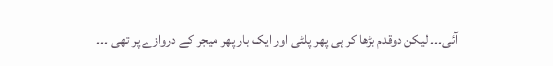آئی۔۔۔ لیکن دوقدم بڑھا کر ہی پھر پلٹی اور ایک بار پھر میجر کے دروازے پر تھی ۔۔۔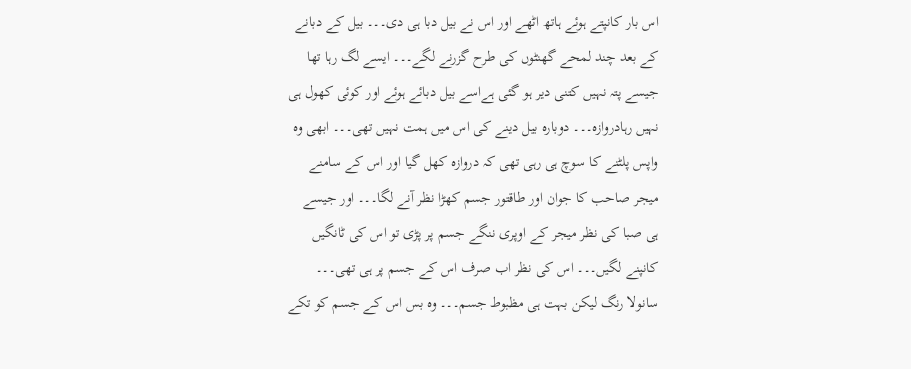اس بار کانپتے ہوئے ہاتھ اٹھے اور اس نے بیل دبا ہی دی۔۔۔ بیل کے دبانے کے بعد چند لمحے گھنٹوں کی طرح گزرنے لگے۔۔۔ ایسے لگ رہا تھا جیسے پتہ نہیں کتنی دیر ہو گئی ہےاسے بیل دبائے ہوئے اور کوئی کھول ہی نہیں رہادروازہ۔۔۔ دوبارہ بیل دینے کی اس میں ہمت نہیں تھی۔۔۔ ابھی وہ واپس پلٹنے کا سوچ ہی رہی تھی کہ دروازہ کھل گیا اور اس کے سامنے میجر صاحب کا جوان اور طاقتور جسم کھڑا نظر آنے لگا۔۔۔ اور جیسے ہی صبا کی نظر میجر کے اوپری ننگے جسم پر پڑی تو اس کی ٹانگیں کانپنے لگیں۔۔۔ اس کی نظر اب صرف اس کے جسم پر ہی تھی۔۔۔ سانولا رنگ لیکن بہت ہی مظبوط جسم۔۔۔ وہ بس اس کے جسم کو تکے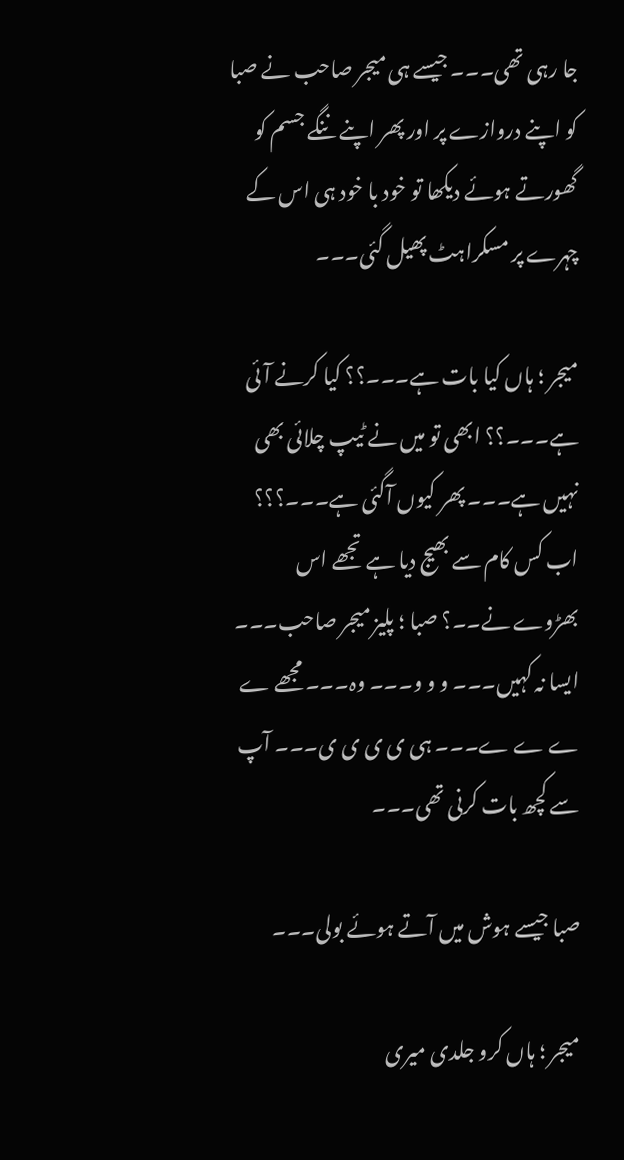جا رہی تھی۔۔۔ جیسے ہی میجر صاحب نے صبا کو اپنے دروازے پر اور پھر اپنے ننگے جسم کو گھورتے ہوئے دیکھا تو خود با خود ہی اس کے چہرے پر مسکراہٹ پھیل گئی۔۔۔

میجر ؛ ہاں کیا بات ہے۔۔۔؟؟ کیا کرنے آئی ہے۔۔۔؟؟ ابھی تو میں نے ٹیپ چلائی بھی نہیں ہے۔۔۔ پھر کیوں آگئی ہے۔۔۔؟؟؟ اب کس کام سے بھیج دیا ہے تجھے اس بھڑوے نے۔۔؟ صبا ؛ پلیز میجر صاحب۔۔۔ ایسا نہ کہیں۔۔۔ و و و۔۔۔ وہ۔۔۔ مجھے ے ے ے ے۔۔۔ ہی ی ی ی ی۔۔۔ آپ سے کچھ بات کرنی تھی۔۔۔

صبا جیسے ہوش میں آتے ہوئے بولی۔۔۔

میجر ؛ ہاں کرو جلدی میری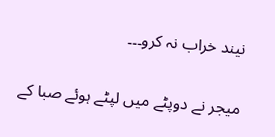نیند خراب نہ کرو۔۔۔

میجر نے دوپٹے میں لپٹے ہوئے صبا کے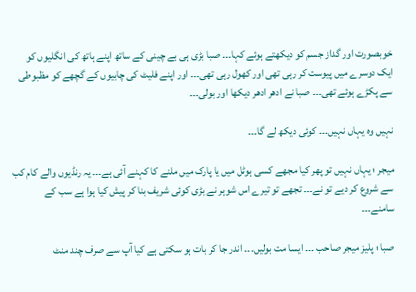خوبصورت اور گداز جسم کو دیکھتے ہوئے کہا۔۔۔ صبا بڑی ہی بے چینی کے ساتھ اپنے ہاتھ کی انگلیوں کو ایک دوسرے میں پیوست کر رہی تھی اور کھول رہی تھی۔۔۔ اور اپنے فلیٹ کی چابیوں کے گچھے کو مظبوطی سے پکڑے ہوئے تھی۔۔۔ صبا نے ادھر ادھر دیکھا اور بولی۔۔۔

نہیں وہ یہاں نہیں۔۔۔ کوئی دیکھ لے گا۔۔۔

میجر ؛ یہاں نہیں تو پھر کیا مجھے کسی ہوٹل میں یا پارک میں ملنے کا کہنے آئی ہے۔۔۔ یہ رنڈیوں والے کام کب سے شروع کر دیے تو نے۔۔۔ تجھے تو تیرے اس شوہر نے بڑی کوئی شریف بنا کر پیش کیا ہوا ہے سب کے سامنے۔۔۔

صبا ؛ پلیز میجر صاحب ۔۔۔ ایسا مت بولیں۔۔۔ اندر جا کر بات ہو سکتی ہے کیا آپ سے صرف چند منٹ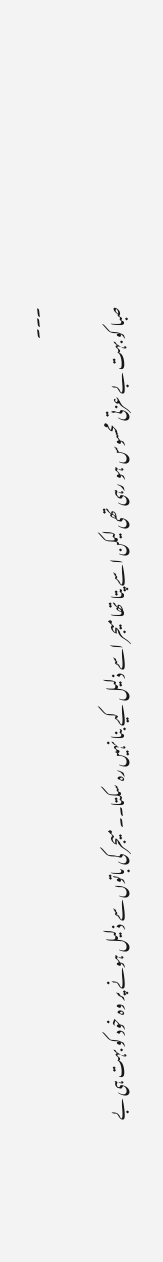۔۔۔

صبا کو بہت بے عزتی محسوس ہو رہی تھی لیکن اسے پتا تھا میجر اسے ذلیل کیے بنا نہیں رہ سکتا۔۔ میجر کی باتوں سے ذلیل ہونے پر وہ خود کو بہت ہی بے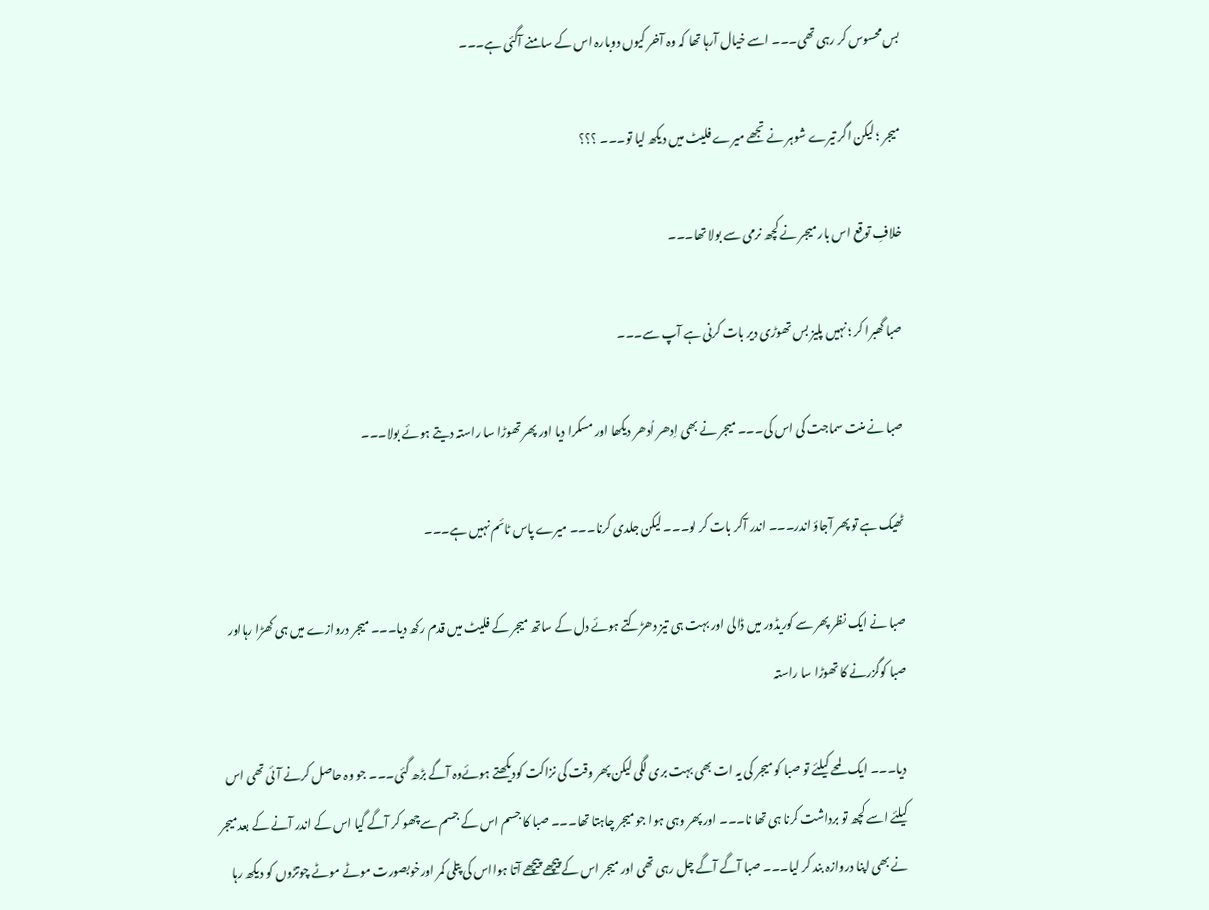بس محسوس کر رہی تھی۔۔۔ اسے خیال آرہا تھا کہ وہ آخر کیوں دوبارہ اس کے سامنے آگئی ہے۔۔۔

میجر ؛ لیکن اگر تیرے شوہر نے تجھے میرے فلیٹ میں دیکھ لیا تو۔۔۔ ؟؟؟

خلافِ توقع اس بار میجر نے کچھ نرمی سے بولا تھا۔۔۔

صبا گھبرا کر ؛ نہیں پلیز بس تھوڑی دیر بات کرنی ہے آپ سے۔۔۔

صبا نے منت سماجت کی اس کی۔۔۔ میجر نے بھی اِدھر اُدھر دیکھا اور مسکرا دیا اور پھر تھوڑا سا راستہ دیتے ہوئے بولا۔۔۔

ٹھیک ہے تو پھر آجاؤ اندر۔۔۔ اندر آکر بات کر لو۔۔۔ لیکن جلدی کرنا۔۔۔ میرے پاس ٹائم نہیں ہے۔۔۔

صبا نے ایک نظر پھر سے کوریڈور میں ڈالی اور بہت ہی تیز دھڑکتے ہوئے دل کے ساتھ میجر کے فلیٹ میں قدم رکھ دیا۔۔۔ میجر دروازے میں ہی کھڑا رہااور صبا کوگزرنے کا تھوڑا سا راستہ

دیا۔۔۔ ایک لمحے کیلئے تو صبا کو میجر کی یہ ات بھی بہت بری لگی لیکن پھر وقت کی نزاکت کودیکھتے ہوئےوہ آگے بڑھ گئی۔۔۔ جو وہ حاصل کرنے آئی تھی اس کیلئے اسے کچھ تو برداشت کرنا ہی تھا نا۔۔۔ اور پھر وہی ہوا جو میجر چاہتا تھا۔۔۔ صبا کا جسم اس کے جسم سےچھو کر آگے گیا اس کے اندر آنے کے بعدمیجر نے بھی اپنا دروازہ بند کر لیا۔۔۔ صبا آگے آگے چل رہی تھی اور میجر اس کےپیچھے پیچھے آتا ہوااس کی پتلی کمر اورخوبصورت موٹے موٹے چوتڑوں کو دیکھ رہا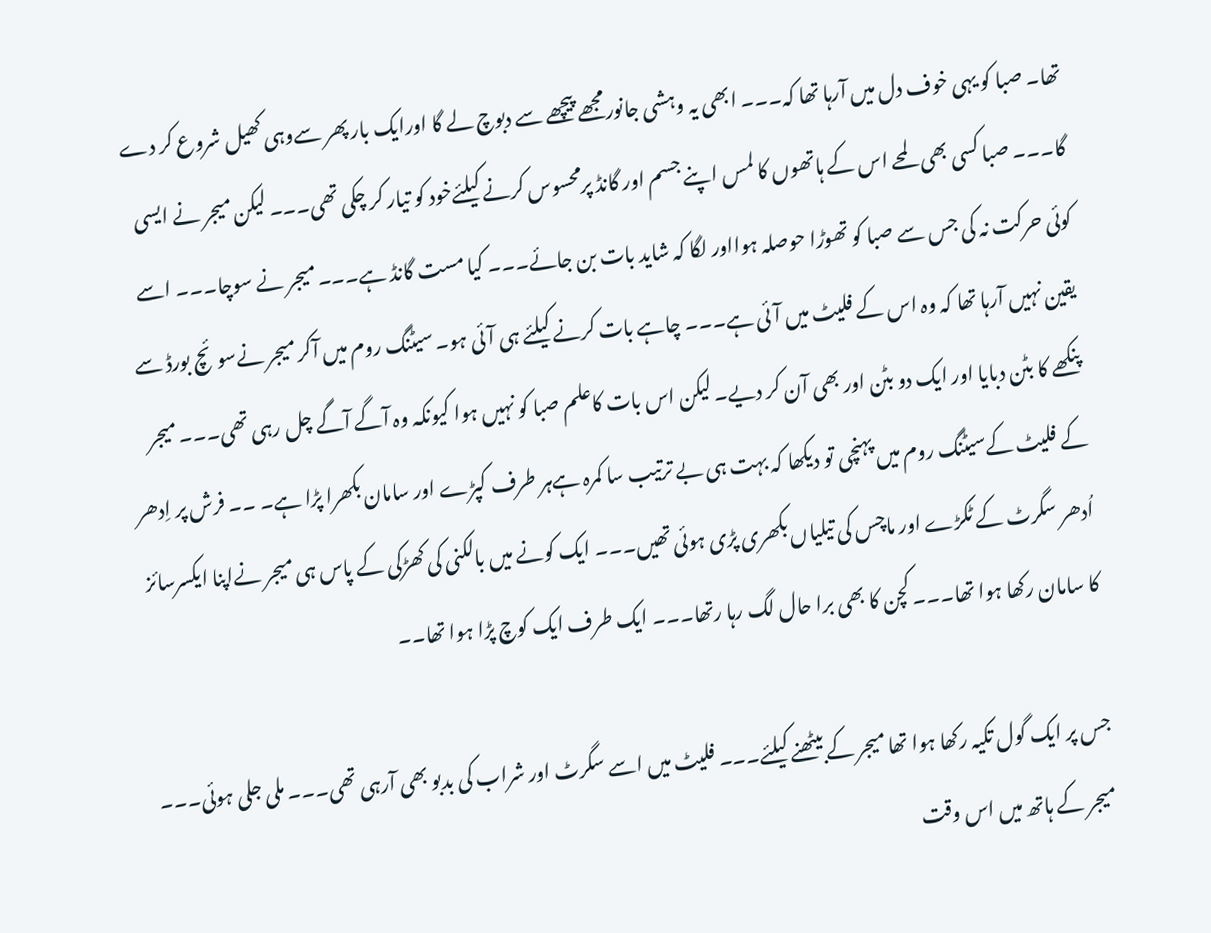تھا۔ صبا کو یہی خوف دل میں آرہا تھا کہ۔۔۔ ابھی یہ وہشی جانورمجھے پیچھے سے دبوچ لے گا اورایک بار پھر سےوہی کھیل شروع کر دے گا۔۔۔ صبا کسی بھی لمحے اس کے ہاتھوں کا لمس اپنے جسم اور گانڈ پرمحسوس کرنے کیلئےخود کو تیار کر چکی تھی۔۔۔ لیکن میجر نے ایسی کوئی حرکت نہ کی جس سے صبا کو تھوڑا حوصلہ ہوااور لگا کہ شاید بات بن جائے۔۔۔ کیا مست گانڈ ہے۔۔۔ میجر نے سوچا۔۔۔ اسے یقین نہیں آرہا تھا کہ وہ اس کے فلیٹ میں آئی ہے۔۔۔ چاہے بات کرنے کیلئے ہی آئی ہو۔ سیٹنگ روم میں آکر میجر نےسوئچ بورڈ سے پنکھے کا بٹن دبایا اور ایک دو بٹن اور بھی آن کر دیے۔ لیکن اس بات کاعلم صبا کو نہیں ہوا کیونکہ وہ آگے آگے چل رہی تھی۔۔۔ میجر کے فلیٹ کےسیٹنگ روم میں پہنچی تو دیکھا کہ بہت ہی بے ترتیب سا کمرہ ہےہر طرف کپڑے اور سامان بکھرا پڑا ہے۔ ۔۔ فرش پر اِدھر اُدھر سگرٹ کے ٹکڑے اور ماچس کی تیلیاں بکھری پڑی ہوئی تھیں۔۔۔ ایک کونے میں بالکنی کی کھڑکی کے پاس ہی میجر نےاپنا ایکسرسائز کا سامان رکھا ہوا تھا۔۔۔ کچن کا بھی برا حال لگ رہا رتھا۔۔۔ ایک طرف ایک کوچ پڑا ہوا تھا۔۔

جس پر ایک گول تکیہ رکھا ہوا تھا میجر کے بیٹھنے کیلئے۔۔۔ فلیٹ میں اسے سگرٹ اور شراب کی بدبو بھی آرہی تھی۔۔۔ ملی جلی ہوئی۔۔۔ میجر کے ہاتھ میں اس وقت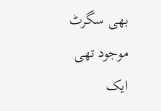بھی سگرٹ موجود تھی ایک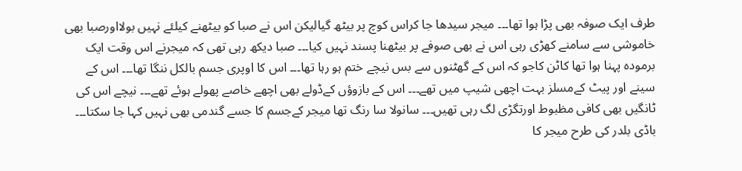طرف ایک صوفہ بھی پڑا ہوا تھا۔۔۔ میجر سیدھا جا کراس کوچ پر بیٹھ گیالیکن اس نے صبا کو بیٹھنے کیلئے نہیں بولااورصبا بھی خاموشی سے سامنے کھڑی رہی اس نے بھی صوفے پر بیٹھنا پسند نہیں کیا۔۔۔ صبا دیکھ رہی تھی کہ میجرنے اس وقت ایک برمودہ پہنا ہوا تھا کاٹن کاجو کہ اس کے گھٹنوں سے بس نیچے ختم ہو رہا تھا۔۔۔ اس کا اوپری جسم بالکل ننگا تھا۔۔۔ اس کے سینے اور پیٹ کےمسلز بہت اچھی شیپ میں تھے۔۔۔ اس کے بازوؤں کےڈولے بھی اچھے خاصے پھولے ہوئے تھے۔۔۔ نیچے اس کی ٹانگیں بھی کافی مظبوط اورتگڑی لگ رہی تھیں۔۔۔ سانولا سا رنگ تھا میجر کےجسم کا جسے گندمی بھی نہیں کہا جا سکتا۔۔۔ باڈی بلدر کی طرح میجر کا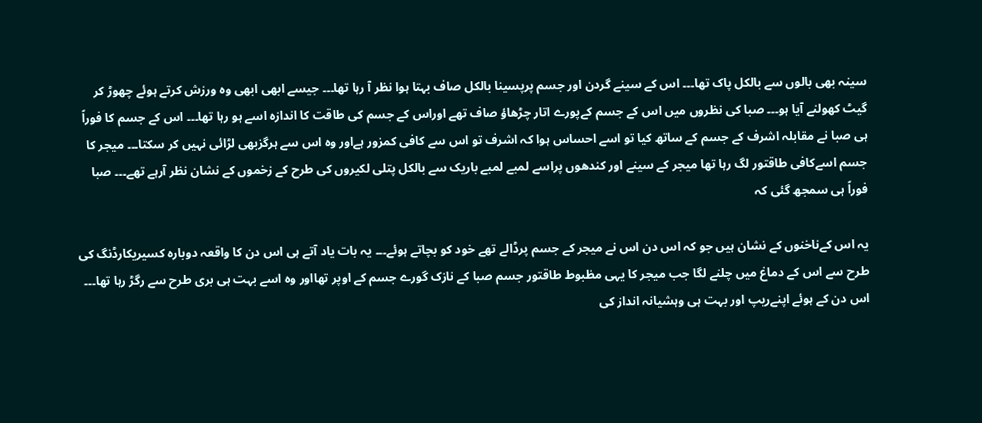سینہ بھی بالوں سے بالکل پاک تھا۔۔۔ اس کے سینے گردن اور جسم پرپسینا بالکل صاف بہتا ہوا نظر آ رہا تھا۔۔۔ جیسے ابھی ابھی وہ ورزش کرتے ہوئے چھوڑ کر گیٹ کھولنے آیا ہو۔۔۔ صبا کی نظروں میں اس کے جسم کےپورے اتار چڑھاؤ صاف تھے اوراس کے جسم کی طاقت کا اندازہ اسے ہو رہا تھا۔۔۔ اس کے جسم کا فوراً ہی صبا نے مقابلہ اشرف کے جسم کے ساتھ کیا تو اسے احساس ہوا کہ اشرف تو اس سے کافی کمزور ہےاور وہ اس سے ہرگزبھی لڑائی نہیں کر سکتا۔۔۔ میجر کا جسم اسےکافی طاقتور لگ رہا تھا میجر کے سینے اور کندھوں پراسے لمبے لمبے باریک سے بالکل پتلی لکیروں کی طرح کے زخموں کے نشان نظر آرہے تھے۔۔۔ صبا فوراً ہی سمجھ گئی کہ

یہ اس کےناخنوں کے نشان ہیں جو کہ اس دن اس نے میجر کے جسم پرڈالے تھے خود کو بچاتے ہوئے۔۔۔ یہ بات یاد آتے ہی اس دن کا واقعہ دوبارہ کسیریکارڈنگ کی طرح سے اس کے دماغ میں چلنے لگا جب میجر کا یہی مظبوط طاقتور جسم صبا کے نازک گورے جسم کے اوپر تھااور وہ اسے بہت ہی بری طرح سے رگڑ رہا تھا۔۔۔ اس دن کے ہوئے اپنےریپ اور بہت ہی وہشیانہ انداز کی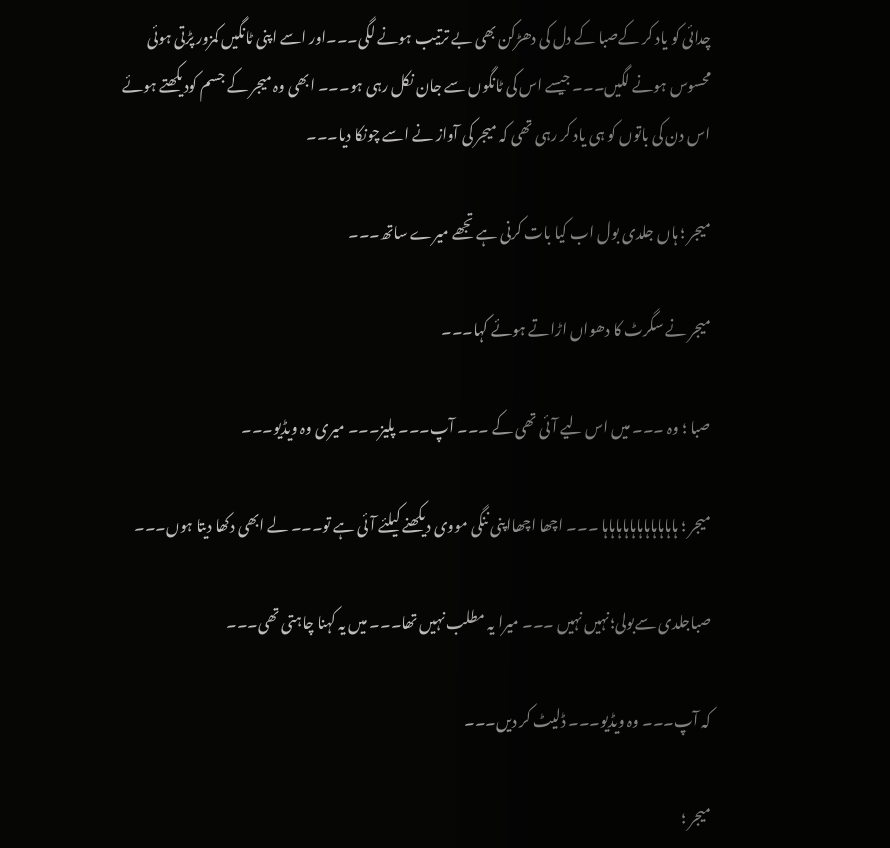چدائی کو یاد کر کےصبا کے دل کی دھڑکن بھی بے ترتیب ہونے لگی۔۔۔اور اسے اپنی ٹانگیں کمزور پڑتی ہوئی محسوس ہونے لگیں۔۔۔ جیسے اس کی ٹانگوں سے جان نکل رہی ہو۔۔۔ ابھی وہ میجر کے جسم کودیکھتے ہوئے اس دن کی باتوں کو ہی یاد کر رہی تھی کہ میجر کی آواز نے اسے چونکا دیا۔۔۔

میجر ؛ ہاں جلدی بول اب کیا بات کرنی ہے تجھے میرے ساتھ۔۔۔

میجر نے سگرٹ کا دھواں اڑاتے ہوئے کہا۔۔۔

صبا ؛ وہ ۔۔۔ میں اس لیے آئی تھی کے ۔۔۔ آپ۔۔۔ پلیز۔۔۔ میری وہ ویڈیو۔۔۔

میجر ؛ ہاہاہاہاہاہاہاہاہاہاہا ۔۔۔ اچھا اچھااپنی ننگی مووی دیکھنے کیلئے آئی ہے تو۔۔۔ لے ابھی دکھا دیتا ہوں۔۔۔

صباجلدی سےبولی؛نہیں نہیں ۔۔۔ میرا یہ مطلب نہیں تھا۔۔۔ میں یہ کہنا چاہتی تھی۔۔۔

کہ آپ۔۔۔ وہ ویڈیو۔۔۔ ڈلیٹ کر دیں۔۔۔

میجر ؛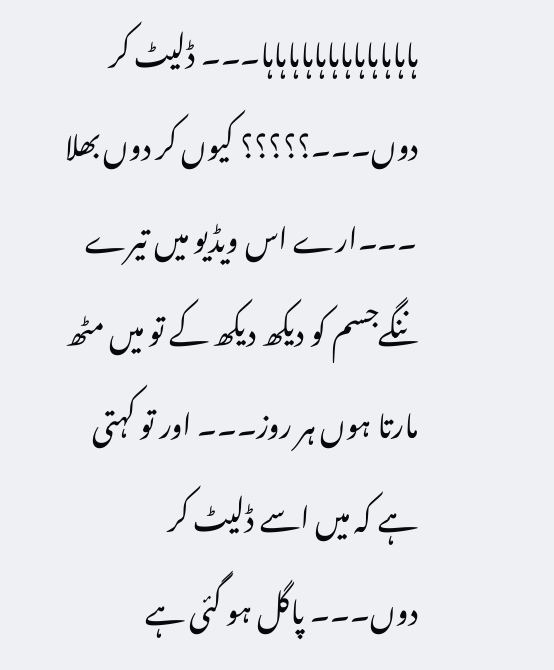ہاہاہاہاہاہاہاہاہاہاہاہا۔۔۔ ڈلیٹ کر دوں۔۔۔؟؟؟؟؟ کیوں کر دوں بھلا ۔۔۔ارے اس ویڈیو میں تیرے ننگےجسم کو دیکھ دیکھ کے تو میں مٹھ مارتا ہوں ہر روز۔۔۔ اور تو کہتی ہے کہ میں اسے ڈلیٹ کر دوں۔۔۔ پاگل ہو گئی ہے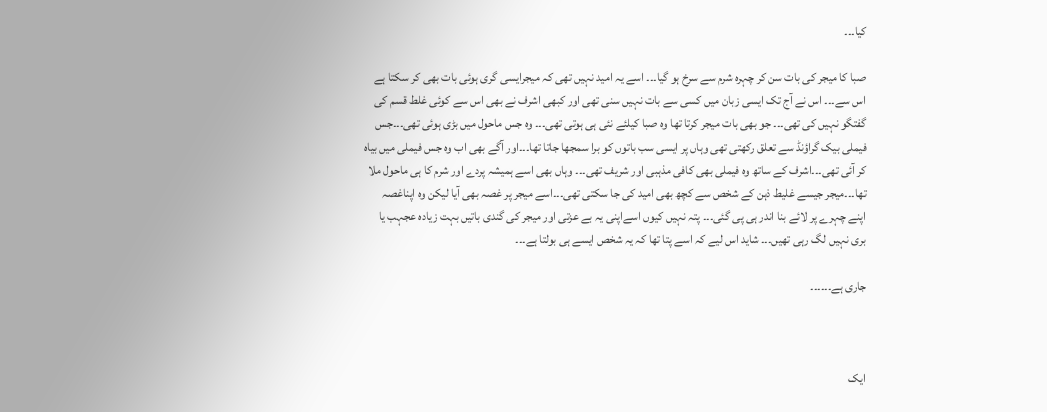کیا۔۔۔

صبا کا میجر کی بات سن کر چہرہ شرم سے سرخ ہو گیا۔۔۔ اسے یہ امید نہیں تھی کہ میجرایسی گری ہوئی بات بھی کر سکتا ہے اس سے۔۔۔ اس نے آج تک ایسی زبان میں کسی سے بات نہیں سنی تھی اور کبھی اشرف نے بھی اس سے کوئی غلط قسم کی گفتگو نہیں کی تھی۔۔۔ جو بھی بات میجر کرتا تھا وہ صبا کیلئے نئی ہی ہوتی تھی۔۔۔ وہ جس ماحول میں بڑی ہوئی تھی۔۔۔جس فیملی بیک گراؤنڈ سے تعلق رکھتی تھی وہاں پر ایسی سب باتوں کو برا سمجھا جاتا تھا۔۔۔اور آگے بھی اب وہ جس فیملی میں بیاہ کر آئی تھی۔۔۔اشرف کے ساتھ وہ فیملی بھی کافی مذہبی اور شریف تھی۔۔۔ وہاں بھی اسے ہمیشہ پردے اور شرم کا ہی ماحول ملا تھا۔۔۔میجر جیسے غلیط ذہن کے شخص سے کچھ بھی امید کی جا سکتی تھی۔۔۔اسے میجر پر غصہ بھی آیا لیکن وہ اپناغصہ اپنے چہرے پر لائے بنا اندر ہی پی گئی۔۔۔ پتہ نہیں کیوں اسےاپنی یہ بے عزتی اور میجر کی گندی باتیں بہت زیادہ عجہب یا بری نہیں لگ رہی تھیں۔۔۔ شاید اس لیے کہ اسے پتا تھا کہ یہ شخص ایسے ہی بولتا ہے۔۔۔

جاری ہے۔۔۔۔۔۔



ایک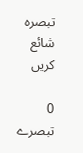تبصرہ شائع کریں

0 تبصرے